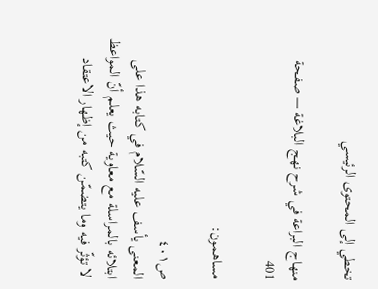تخطي إلى المحتوى الرئيسي

منهاج البراعة في شرح نهج البلاغة — صفحة 401

مساهمون:

ص٤٠١
المعنى يأسف عليه السّلام في كتابه هذا على ابتلائه بالمراسلة مع معاوية حيث يعلم أنّ المواعظ لا تؤثّر فيه وما يتضمّن كتبه من إظهار الاعتقاد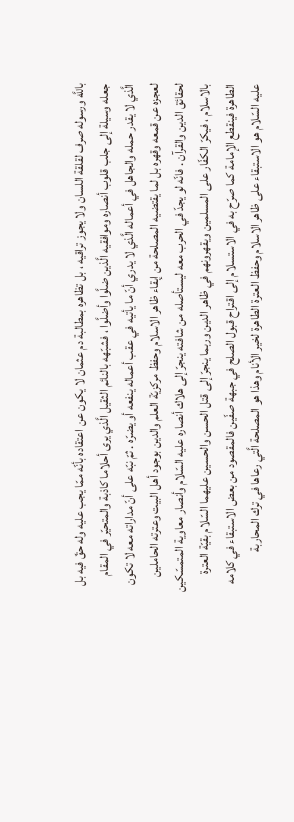باللَّه ورسوله صرف لقلقة اللسان ولا يجوز تراقيه ، بل تظاهره بمطالبة دم عثمان لا يكون عن اعتقاده بأنّه ممّا يجب عليه وله حقّ فيه بل جعله وسيلة إلى جلب قلوب أنصاره وموافقيه الَّذين ضلَّوا وأضلَّوا ، فشبّهه بالنائم الثقيل الَّذي يرى أحلاما كاذبة والمتحيّر في المقام الَّذي لا يقدر حمله والجاهل في أعماله الَّذي لا يدري أنّ ما يأتيه في عقب أعماله ينفعه أو يضرّه . ثمّ نبّه على أنّ مداراته معه لا تكون لعجزه عن قمعه وقهره بل لما يقتضيه المصلحة من إبقاء ظاهر الاسلام وحفظ مركزيّة العلم والدين بوجود أهل البيت وعترته الحاملين لحقائق الدين والقرآن . فانّه لو يجدّ في الحرب معه ليستأصله من شافته ينجرّ إلى هلاك أنصاره عليه السّلام وأنصار معاوية المتمسّكين بالاسلام ، فيكرّ الكفّار على المسلمين ويقهرونهم في ظاهر الدين وربما ينجرّ إلى قتل الحسن والحسين عليهما السّلام بقيّة العترة الطاهرة فينقطع الإمامة كما صرّح به في الاستسلام إلى اقتراح قبول الصلح في جبهة صفّين فالمقصود من بعض الاستبقاء في كلامه عليه السّلام هو الاستبقاء على ظاهر الاسلام وحفظ العترة الطاهرة لخير الأنام وهذا هو المصلحة الَّتي رعاها في ترك المحاربة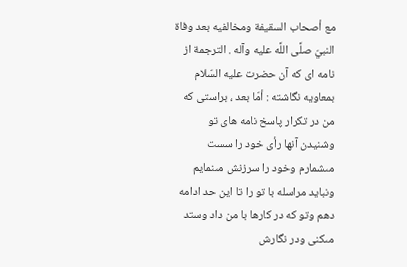مع أصحاب السقيفة ومخالفيه بعد وفاة النبيّ صلَّى اللَّه عليه وآله . الترجمة از نامه اى كه آن حضرت عليه السّلام بمعاويه نگاشته : أمّا بعد ، براستى كه من در تكرار پاسخ نامه هاى تو وشنيدن آنها رأى خود را سست مىشمارم وخود را سرزنش مىنمايم ونبايد مراسله با تو را تا اين حد ادامه دهم وتو كه در كارها با من داد وستد مىكنى ودر نگارش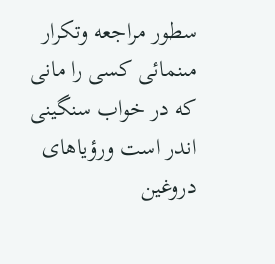سطور مراجعه وتكرار مىنمائى كسى را مانى كه در خواب سنگينى اندر است ورؤياهاى دروغين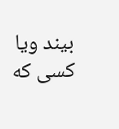بيند ويا كسى كه